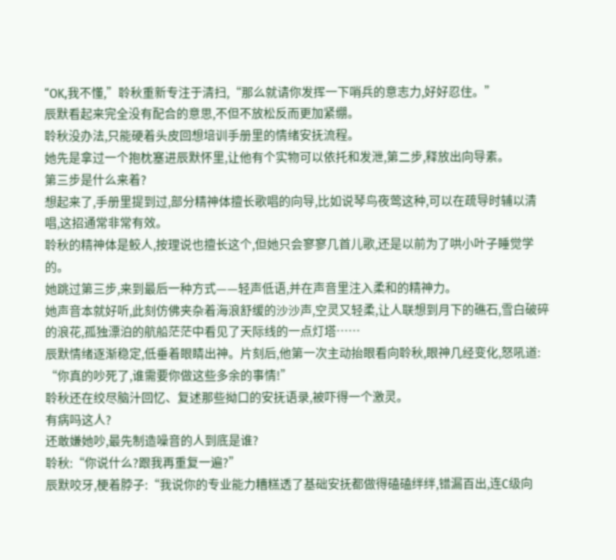“OK,我不懂,”聆秋重新专注于清扫,“那么就请你发挥一下哨兵的意志力,好好忍住。”
辰默看起来完全没有配合的意思,不但不放松反而更加紧绷。
聆秋没办法,只能硬着头皮回想培训手册里的情绪安抚流程。
她先是拿过一个抱枕塞进辰默怀里,让他有个实物可以依托和发泄,第二步,释放出向导素。
第三步是什么来着?
想起来了,手册里提到过,部分精神体擅长歌唱的向导,比如说琴鸟夜莺这种,可以在疏导时辅以清唱,这招通常非常有效。
聆秋的精神体是鲛人,按理说也擅长这个,但她只会寥寥几首儿歌,还是以前为了哄小叶子睡觉学的。
她跳过第三步,来到最后一种方式——轻声低语,并在声音里注入柔和的精神力。
她声音本就好听,此刻仿佛夹杂着海浪舒缓的沙沙声,空灵又轻柔,让人联想到月下的礁石,雪白破碎的浪花,孤独漂泊的航船茫茫中看见了天际线的一点灯塔……
辰默情绪逐渐稳定,低垂着眼睛出神。片刻后,他第一次主动抬眼看向聆秋,眼神几经变化,怒吼道:
“你真的吵死了,谁需要你做这些多余的事情!”
聆秋还在绞尽脑汁回忆、复述那些拗口的安抚语录,被吓得一个激灵。
有病吗这人?
还敢嫌她吵,最先制造噪音的人到底是谁?
聆秋:“你说什么?跟我再重复一遍?”
辰默咬牙,梗着脖子:“我说你的专业能力糟糕透了基础安抚都做得磕磕绊绊,错漏百出,连C级向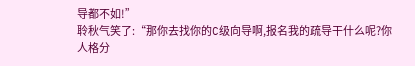导都不如!”
聆秋气笑了:“那你去找你的C级向导啊,报名我的疏导干什么呢?你人格分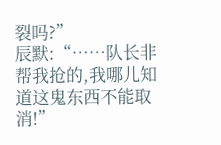裂吗?”
辰默:“……队长非帮我抢的,我哪儿知道这鬼东西不能取消!”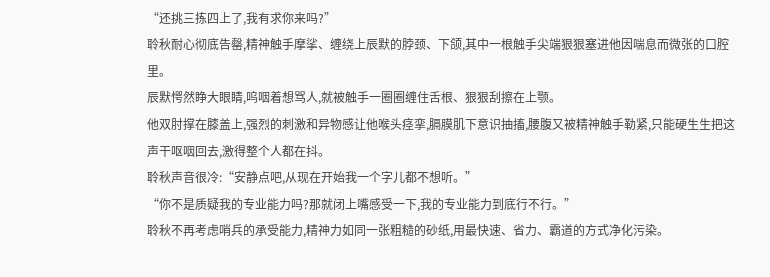“还挑三拣四上了,我有求你来吗?”
聆秋耐心彻底告罄,精神触手摩挲、缠绕上辰默的脖颈、下颌,其中一根触手尖端狠狠塞进他因喘息而微张的口腔里。
辰默愕然睁大眼睛,呜咽着想骂人,就被触手一圈圈缠住舌根、狠狠刮擦在上颚。
他双肘撑在膝盖上,强烈的刺激和异物感让他喉头痉挛,膈膜肌下意识抽搐,腰腹又被精神触手勒紧,只能硬生生把这声干呕咽回去,激得整个人都在抖。
聆秋声音很冷:“安静点吧,从现在开始我一个字儿都不想听。”
“你不是质疑我的专业能力吗?那就闭上嘴感受一下,我的专业能力到底行不行。”
聆秋不再考虑哨兵的承受能力,精神力如同一张粗糙的砂纸,用最快速、省力、霸道的方式净化污染。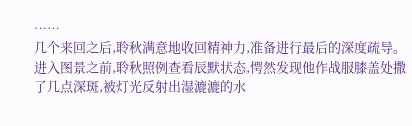……
几个来回之后,聆秋满意地收回精神力,准备进行最后的深度疏导。
进入图景之前,聆秋照例查看辰默状态,愕然发现他作战服膝盖处撒了几点深斑,被灯光反射出湿漉漉的水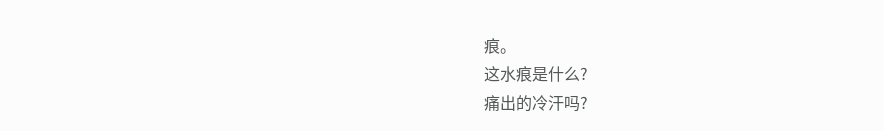痕。
这水痕是什么?
痛出的冷汗吗?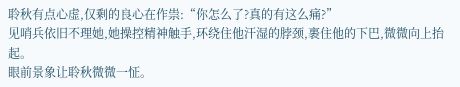聆秋有点心虚,仅剩的良心在作祟:“你怎么了?真的有这么痛?”
见哨兵依旧不理她,她操控精神触手,环绕住他汗湿的脖颈,裹住他的下巴,微微向上抬起。
眼前景象让聆秋微微一怔。